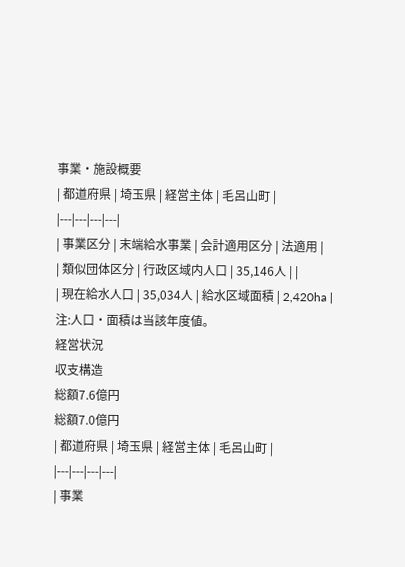事業・施設概要
| 都道府県 | 埼玉県 | 経営主体 | 毛呂山町 |
|---|---|---|---|
| 事業区分 | 末端給水事業 | 会計適用区分 | 法適用 |
| 類似団体区分 | 行政区域内人口 | 35,146人 | |
| 現在給水人口 | 35,034人 | 給水区域面積 | 2,420ha |
注:人口・面積は当該年度値。
経営状況
収支構造
総額7.6億円
総額7.0億円
| 都道府県 | 埼玉県 | 経営主体 | 毛呂山町 |
|---|---|---|---|
| 事業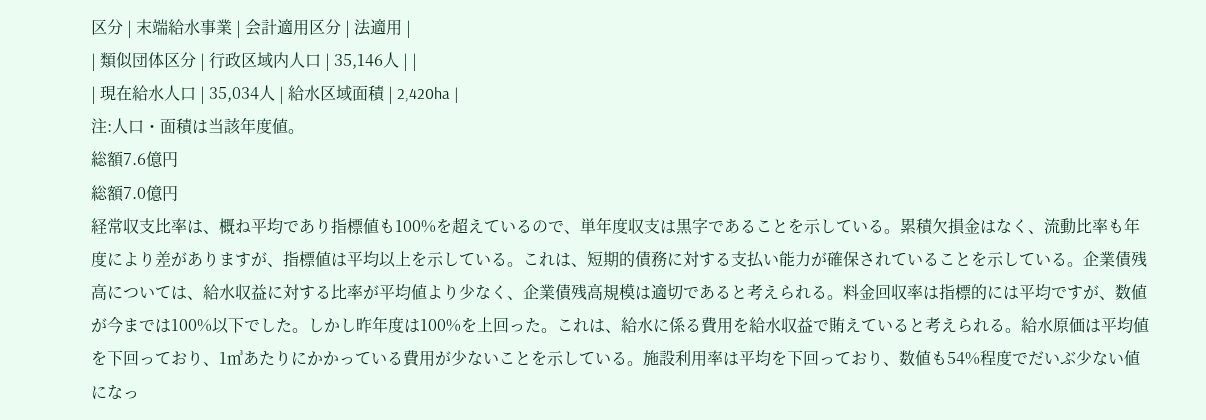区分 | 末端給水事業 | 会計適用区分 | 法適用 |
| 類似団体区分 | 行政区域内人口 | 35,146人 | |
| 現在給水人口 | 35,034人 | 給水区域面積 | 2,420ha |
注:人口・面積は当該年度値。
総額7.6億円
総額7.0億円
経常収支比率は、概ね平均であり指標値も100%を超えているので、単年度収支は黒字であることを示している。累積欠損金はなく、流動比率も年度により差がありますが、指標値は平均以上を示している。これは、短期的債務に対する支払い能力が確保されていることを示している。企業債残高については、給水収益に対する比率が平均値より少なく、企業債残高規模は適切であると考えられる。料金回収率は指標的には平均ですが、数値が今までは100%以下でした。しかし昨年度は100%を上回った。これは、給水に係る費用を給水収益で賄えていると考えられる。給水原価は平均値を下回っており、1㎥あたりにかかっている費用が少ないことを示している。施設利用率は平均を下回っており、数値も54%程度でだいぶ少ない値になっ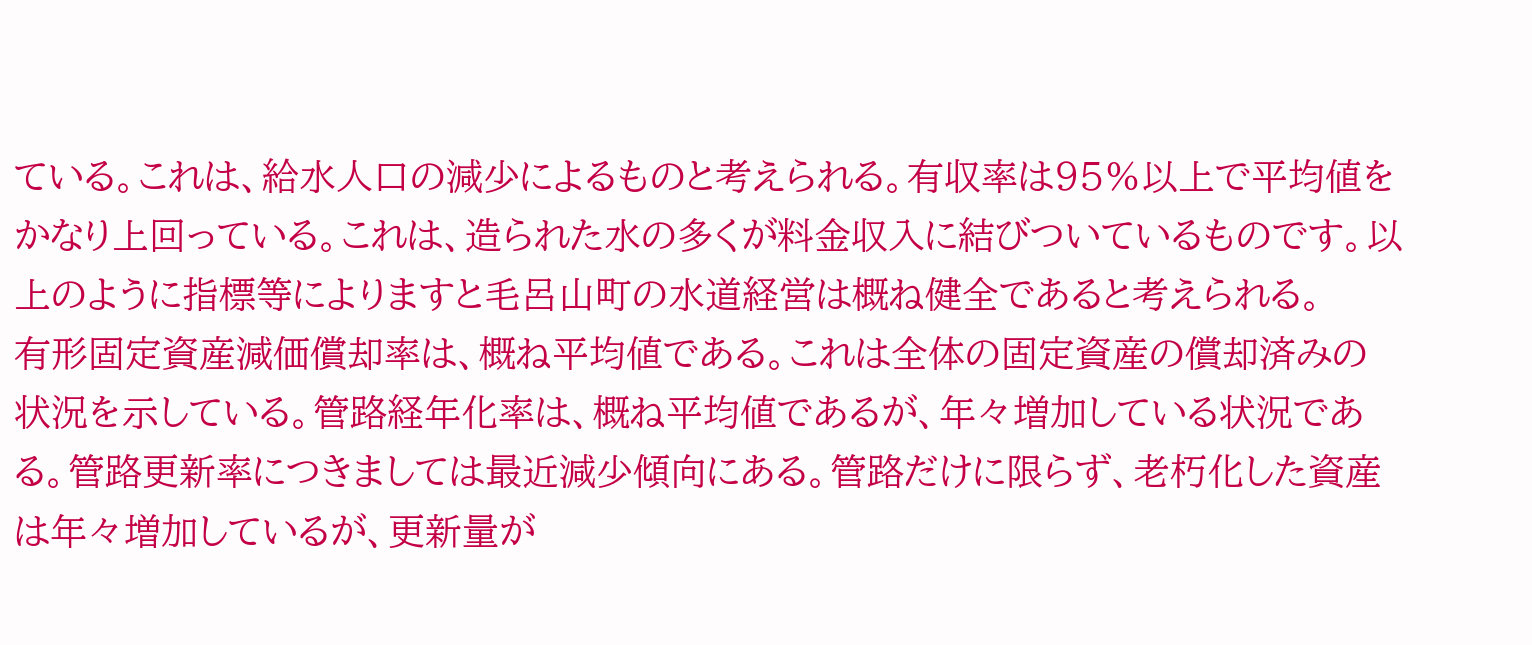ている。これは、給水人口の減少によるものと考えられる。有収率は95%以上で平均値をかなり上回っている。これは、造られた水の多くが料金収入に結びついているものです。以上のように指標等によりますと毛呂山町の水道経営は概ね健全であると考えられる。
有形固定資産減価償却率は、概ね平均値である。これは全体の固定資産の償却済みの状況を示している。管路経年化率は、概ね平均値であるが、年々増加している状況である。管路更新率につきましては最近減少傾向にある。管路だけに限らず、老朽化した資産は年々増加しているが、更新量が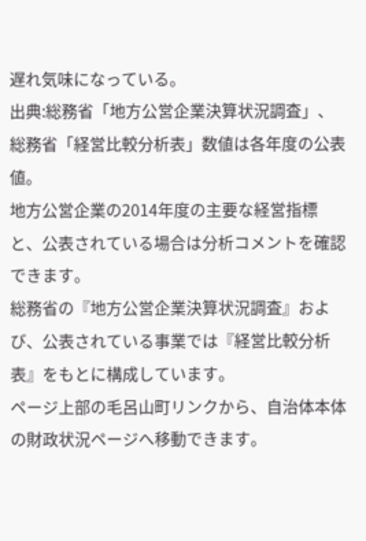遅れ気味になっている。
出典:総務省「地方公営企業決算状況調査」、総務省「経営比較分析表」数値は各年度の公表値。
地方公営企業の2014年度の主要な経営指標と、公表されている場合は分析コメントを確認できます。
総務省の『地方公営企業決算状況調査』および、公表されている事業では『経営比較分析表』をもとに構成しています。
ページ上部の毛呂山町リンクから、自治体本体の財政状況ページへ移動できます。